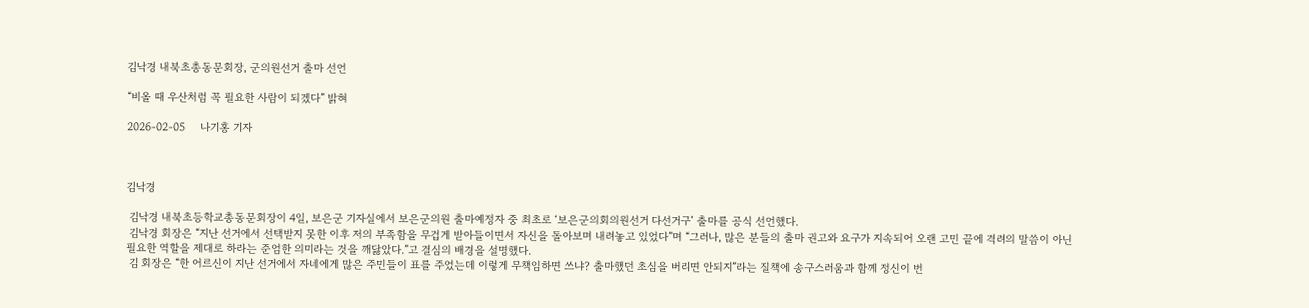김낙경 내북초총동문회장, 군의원선거 출마 선언

“비올 때 우산처럼 꼭 필요한 사람이 되겠다” 밝혀

2026-02-05     나기홍 기자



김낙경

 김낙경 내북초등학교총동문회장이 4일, 보은군 기자실에서 보은군의원 출마예정자 중 최초로 ‘보은군의회의원선거 다선거구’ 출마를 공식 선언했다.
 김낙경 회장은 “지난 선거에서 선택받지 못한 이후 저의 부족함을 무겁게 받아들이면서 자신을 돌아보며 내려놓고 있었다”며 “그러나, 많은 분들의 출마 권고와 요구가 지속되어 오랜 고민 끝에 격려의 말씀이 아닌 필요한 역할을 제대로 하라는 준엄한 의미라는 것을 깨닳았다.”고 결심의 배경을 설명했다.
 김 회장은 “한 어르신이 지난 선거에서 자네에게 많은 주민들이 표를 주었는데 이렇게 무책임하면 쓰냐? 출마했던 초심을 버리면 안되지”라는 질책에 송구스러움과 함께 정신이 번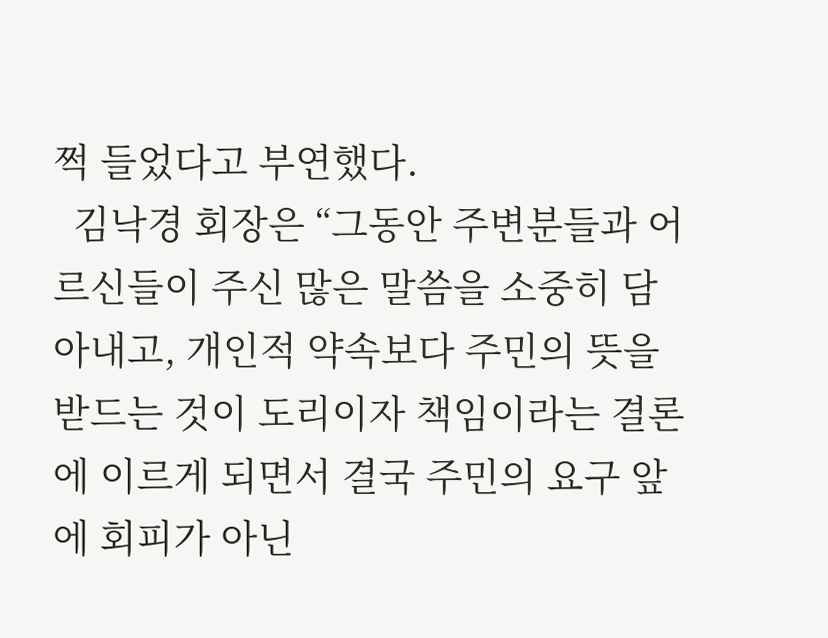쩍 들었다고 부연했다.
  김낙경 회장은 “그동안 주변분들과 어르신들이 주신 많은 말씀을 소중히 담아내고, 개인적 약속보다 주민의 뜻을 받드는 것이 도리이자 책임이라는 결론에 이르게 되면서 결국 주민의 요구 앞에 회피가 아닌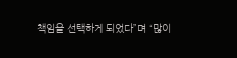책임을 선택하게 되었다”며 “많이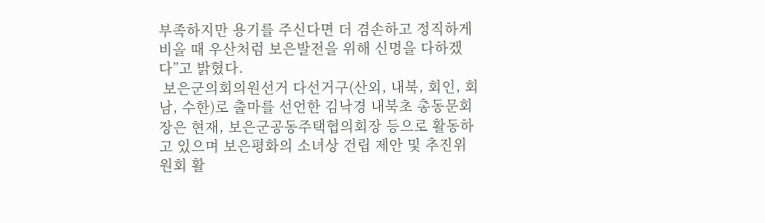부족하지만 용기를 주신다면 더 겸손하고 정직하게 비올 때 우산처럼 보은발전을 위해 신명을 다하겠다”고 밝혔다.
 보은군의회의원선거 다선거구(산외, 내북, 회인, 회남, 수한)로 출마를 선언한 김낙경 내북초 총동문회장은 현재, 보은군공동주택협의회장 등으로 활동하고 있으며 보은평화의 소녀상 건립 제안 및 추진위원회 활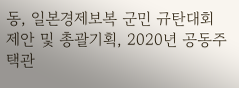동, 일본경제보복 군민 규탄대회 제안 및 총괄기획, 2020년 공동주택관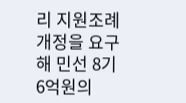리 지원조례 개정을 요구해 민선 8기 6억원의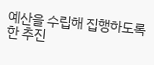예산을 수립해 집행하도록 한 추진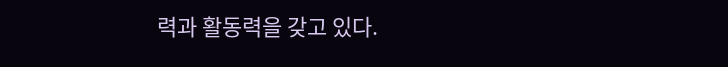력과 활동력을 갖고 있다.